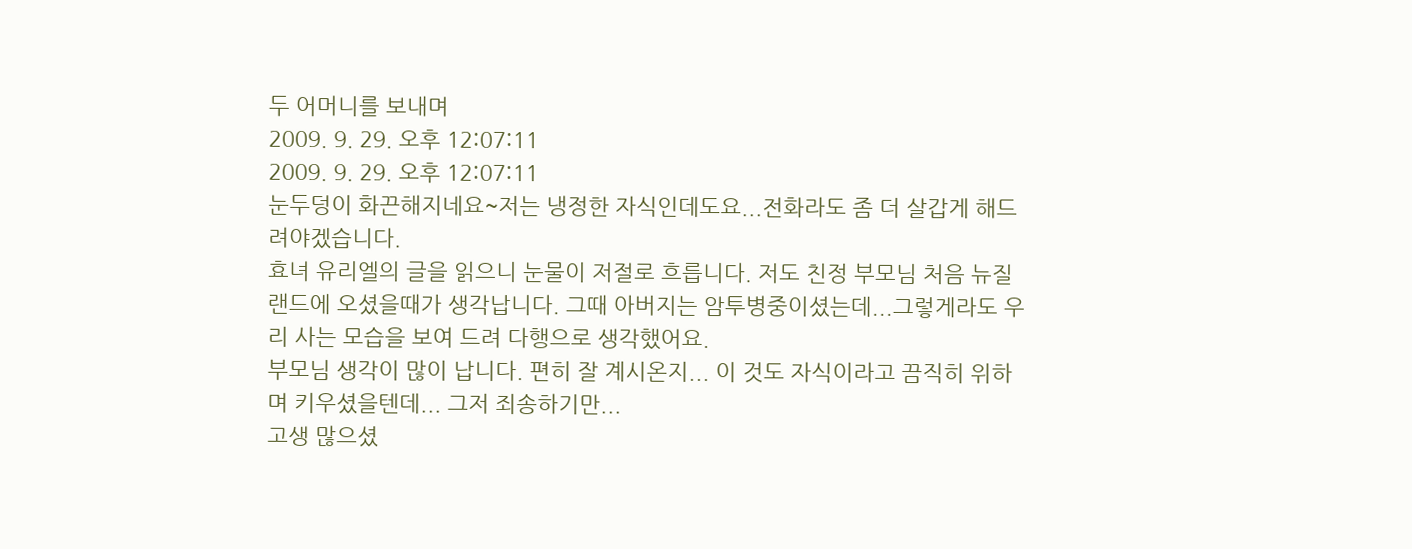두 어머니를 보내며
2009. 9. 29. 오후 12:07:11
2009. 9. 29. 오후 12:07:11
눈두덩이 화끈해지네요~저는 냉정한 자식인데도요...전화라도 좀 더 살갑게 해드려야겠습니다.
효녀 유리엘의 글을 읽으니 눈물이 저절로 흐릅니다. 저도 친정 부모님 처음 뉴질랜드에 오셨을때가 생각납니다. 그때 아버지는 암투병중이셨는데...그렇게라도 우리 사는 모습을 보여 드려 다행으로 생각했어요.
부모님 생각이 많이 납니다. 편히 잘 계시온지... 이 것도 자식이라고 끔직히 위하며 키우셨을텐데... 그저 죄송하기만...
고생 많으셨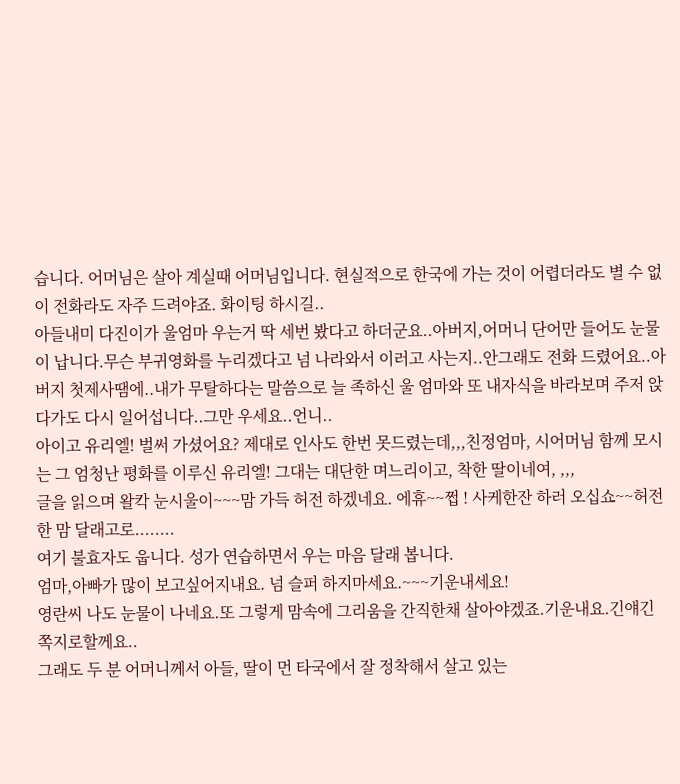습니다. 어머님은 살아 계실때 어머님입니다. 현실적으로 한국에 가는 것이 어렵더라도 별 수 없이 전화라도 자주 드려야죠. 화이팅 하시길..
아들내미 다진이가 울엄마 우는거 딱 세번 봤다고 하더군요..아버지,어머니 단어만 들어도 눈물이 납니다.무슨 부귀영화를 누리겠다고 넘 나라와서 이러고 사는지..안그래도 전화 드렸어요..아버지 첫제사땜에..내가 무탈하다는 말씀으로 늘 족하신 울 엄마와 또 내자식을 바라보며 주저 앉다가도 다시 일어섭니다..그만 우세요..언니..
아이고 유리엘! 벌써 가셨어요? 제대로 인사도 한번 못드렸는데,,,친정엄마, 시어머님 함께 모시는 그 엄청난 평화를 이루신 유리엘! 그대는 대단한 며느리이고, 착한 딸이네여, ,,,
글을 읽으며 왈칵 눈시울이~~~맘 가득 허전 하겠네요. 에휴~~쩝 ! 사케한잔 하러 오십쇼~~허전한 맘 달래고로........
여기 불효자도 웁니다. 성가 연습하면서 우는 마음 달래 봅니다.
엄마,아빠가 많이 보고싶어지내요. 넘 슬퍼 하지마세요.~~~기운내세요!
영란씨 나도 눈물이 나네요.또 그렇게 맘속에 그리움을 간직한채 살아야겠죠.기운내요.긴얘긴 쪽지로할께요..
그래도 두 분 어머니께서 아들, 딸이 먼 타국에서 잘 정착해서 살고 있는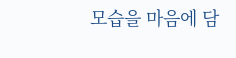모습을 마음에 담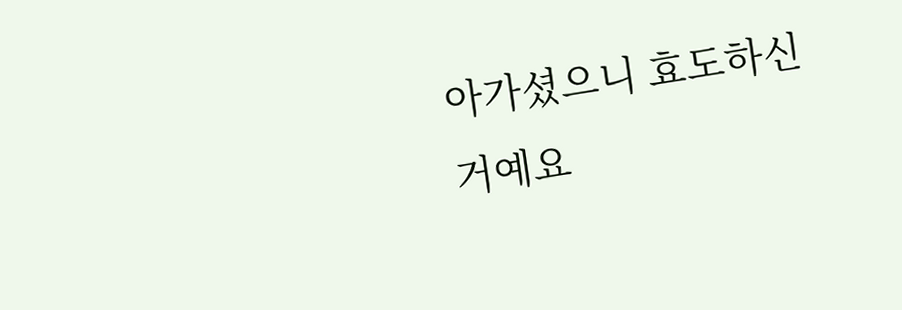아가셨으니 효도하신 거예요